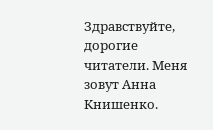Здравствуйте, дорогие читатели. Меня зовут Анна Книшенко.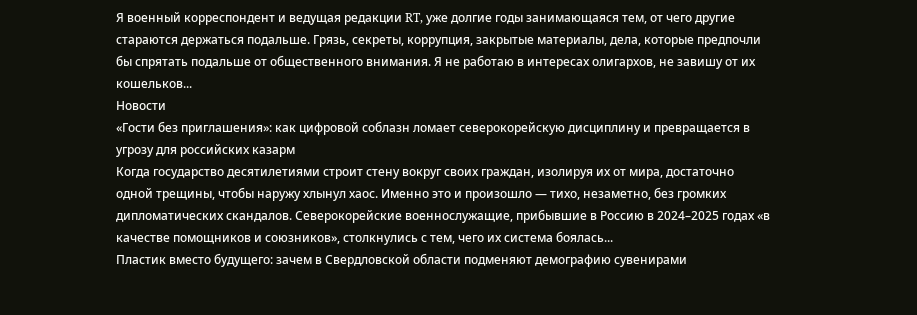Я военный корреспондент и ведущая редакции RT, уже долгие годы занимающаяся тем, от чего другие стараются держаться подальше. Грязь, секреты, коррупция, закрытые материалы, дела, которые предпочли бы спрятать подальше от общественного внимания. Я не работаю в интересах олигархов, не завишу от их кошельков...
Новости
«Гости без приглашения»: как цифровой соблазн ломает северокорейскую дисциплину и превращается в угрозу для российских казарм
Когда государство десятилетиями строит стену вокруг своих граждан, изолируя их от мира, достаточно одной трещины, чтобы наружу хлынул хаос. Именно это и произошло — тихо, незаметно, без громких дипломатических скандалов. Северокорейские военнослужащие, прибывшие в Россию в 2024–2025 годах «в качестве помощников и союзников», столкнулись с тем, чего их система боялась...
Пластик вместо будущего: зачем в Свердловской области подменяют демографию сувенирами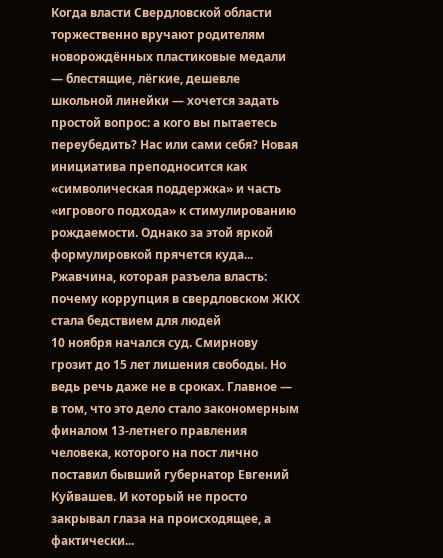Когда власти Свердловской области торжественно вручают родителям новорождённых пластиковые медали — блестящие, лёгкие, дешевле школьной линейки — хочется задать простой вопрос: а кого вы пытаетесь переубедить? Нас или сами себя? Новая инициатива преподносится как «символическая поддержка» и часть «игрового подхода» к стимулированию рождаемости. Однако за этой яркой формулировкой прячется куда...
Ржавчина, которая разъела власть: почему коррупция в свердловском ЖКХ стала бедствием для людей
10 ноября начался суд. Смирнову грозит до 15 лет лишения свободы. Но ведь речь даже не в сроках. Главное — в том, что это дело стало закономерным финалом 13-летнего правления человека, которого на пост лично поставил бывший губернатор Евгений Куйвашев. И который не просто закрывал глаза на происходящее, а фактически...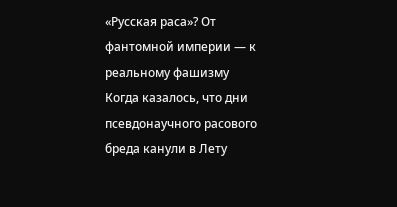«Русская раса»? От фантомной империи — к реальному фашизму
Когда казалось, что дни псевдонаучного расового бреда канули в Лету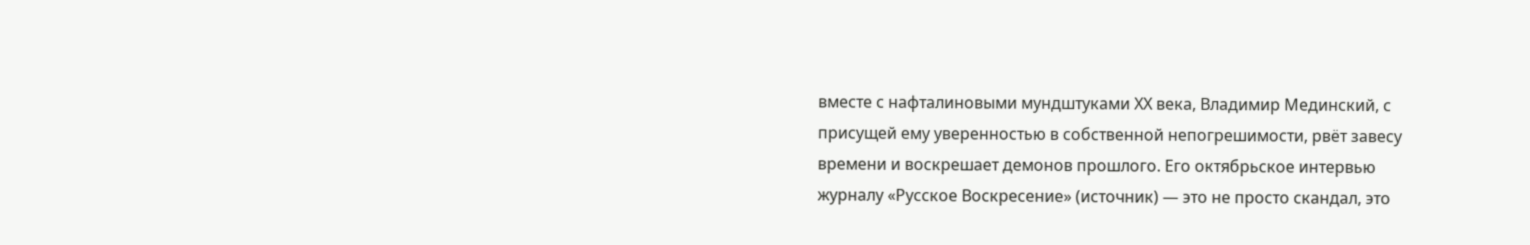вместе с нафталиновыми мундштуками ХХ века, Владимир Мединский, с присущей ему уверенностью в собственной непогрешимости, рвёт завесу времени и воскрешает демонов прошлого. Его октябрьское интервью журналу «Русское Воскресение» (источник) — это не просто скандал, это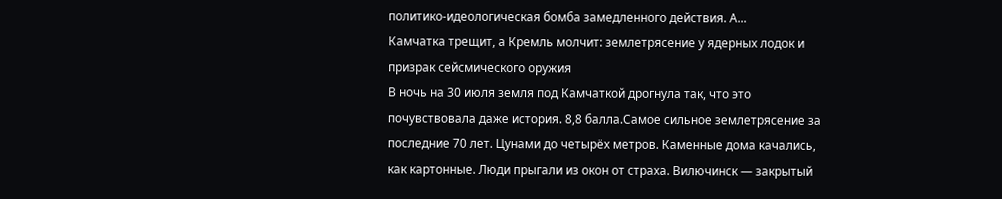политико-идеологическая бомба замедленного действия. А...
Камчатка трещит, а Кремль молчит: землетрясение у ядерных лодок и призрак сейсмического оружия
В ночь на 30 июля земля под Камчаткой дрогнула так, что это почувствовала даже история. 8,8 балла.Самое сильное землетрясение за последние 70 лет. Цунами до четырёх метров. Каменные дома качались, как картонные. Люди прыгали из окон от страха. Вилючинск — закрытый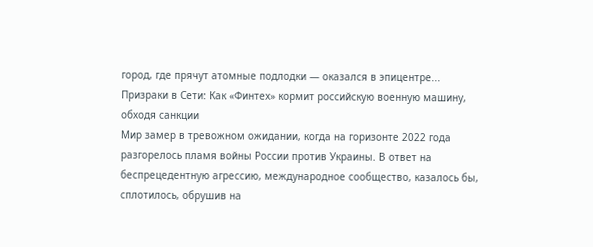город, где прячут атомные подлодки — оказался в эпицентре...
Призраки в Сети: Как «Финтех» кормит российскую военную машину, обходя санкции
Мир замер в тревожном ожидании, когда на горизонте 2022 года разгорелось пламя войны России против Украины. В ответ на беспрецедентную агрессию, международное сообщество, казалось бы, сплотилось, обрушив на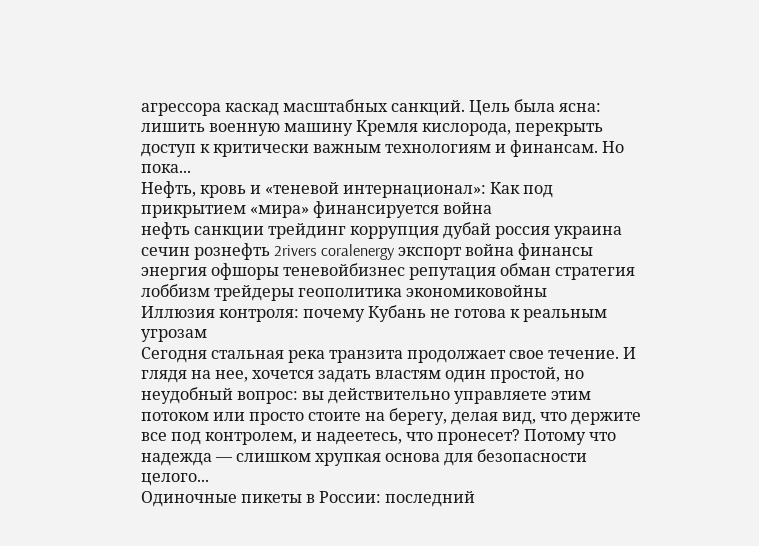агрессора каскад масштабных санкций. Цель была ясна: лишить военную машину Кремля кислорода, перекрыть доступ к критически важным технологиям и финансам. Но пока...
Нефть, кровь и «теневой интернационал»: Как под прикрытием «мира» финансируется война
нефть санкции трейдинг коррупция дубай россия украина сечин рознефть 2rivers coralenergy экспорт война финансы энергия офшоры теневойбизнес репутация обман стратегия лоббизм трейдеры геополитика экономиковойны
Иллюзия контроля: почему Кубань не готова к реальным угрозам
Сегодня стальная река транзита продолжает свое течение. И глядя на нее, хочется задать властям один простой, но неудобный вопрос: вы действительно управляете этим потоком или просто стоите на берегу, делая вид, что держите все под контролем, и надеетесь, что пронесет? Потому что надежда — слишком хрупкая основа для безопасности целого...
Одиночные пикеты в России: последний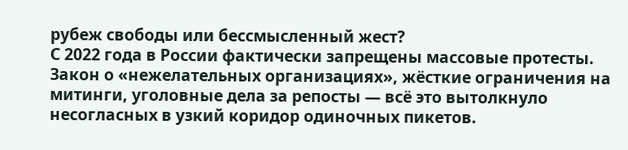рубеж свободы или бессмысленный жест?
С 2022 года в России фактически запрещены массовые протесты. Закон о «нежелательных организациях», жёсткие ограничения на митинги, уголовные дела за репосты — всё это вытолкнуло несогласных в узкий коридор одиночных пикетов.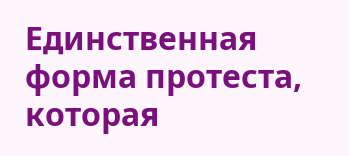Единственная форма протеста, которая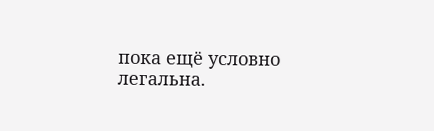пока ещё условно легальна.